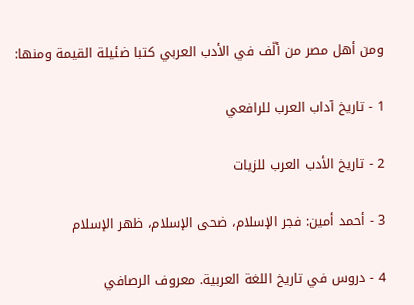ومن أهل مصر من ألّف في الأدب العربي كتبا ضئيلة القيمة ومنها:

1 - تاريخ آداب العرب للرافعي

2 - تاريخ الأدب العرب للزيات

3 - أحمد أمين: فجر الإسلام، ضحى الإسلام، ظهر الإسلام

4 - دروس في تاريخ اللغة العربية. معروف الرصافي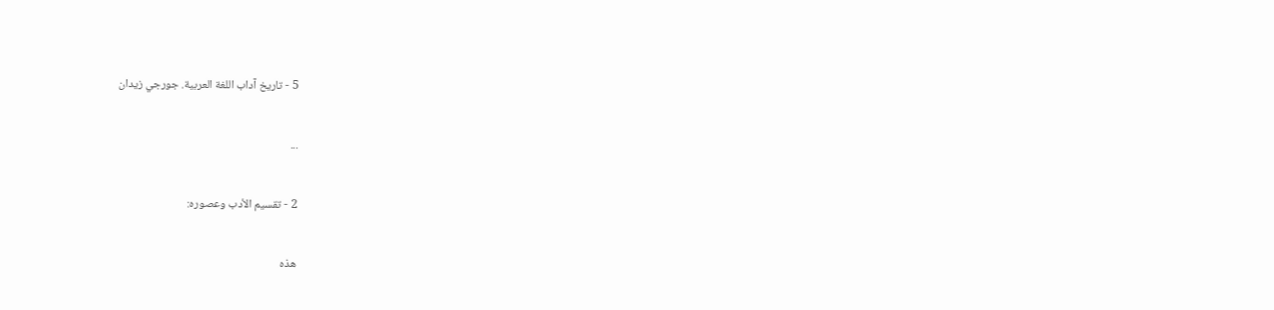5 - تاريخ آداب اللغة العربية. جورجي زيدان

...

2 - تقسيم الأدب وعصوره:

هذه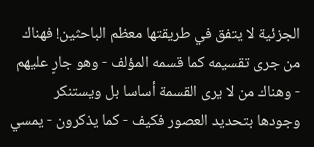الجزئية لا يتفق في طريقتها معظم الباحثين! فهناك من جرى تقسيمه كما قسمه المؤلف - وهو جارٍ عليهم - وهناك من لا يرى القسمة أساسا بل ويستنكر وجودها بتحديد العصور فكيف - كما يذكرون - يمسي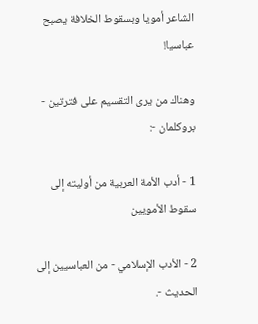الشاعر أمويا وبسقوط الخلافة يصبح عباسيا!

وهناك من يرى التقسيم على فترتين - بروكلمان -:

1 - أدب الأمة العربية من أوليته إلى سقوط الأمويين

2 - الأدب الإسلامي - من العباسيين إلى الحديث -.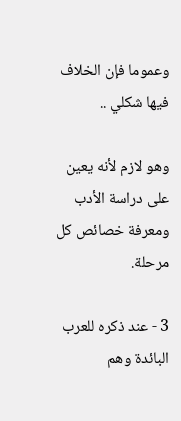وعموما فإن الخلاف فيها شكلي ..

وهو لازم لأنه يعين على دراسة الأدب ومعرفة خصائص كل مرحلة.

3 - عند ذكره للعرب البائدة وهم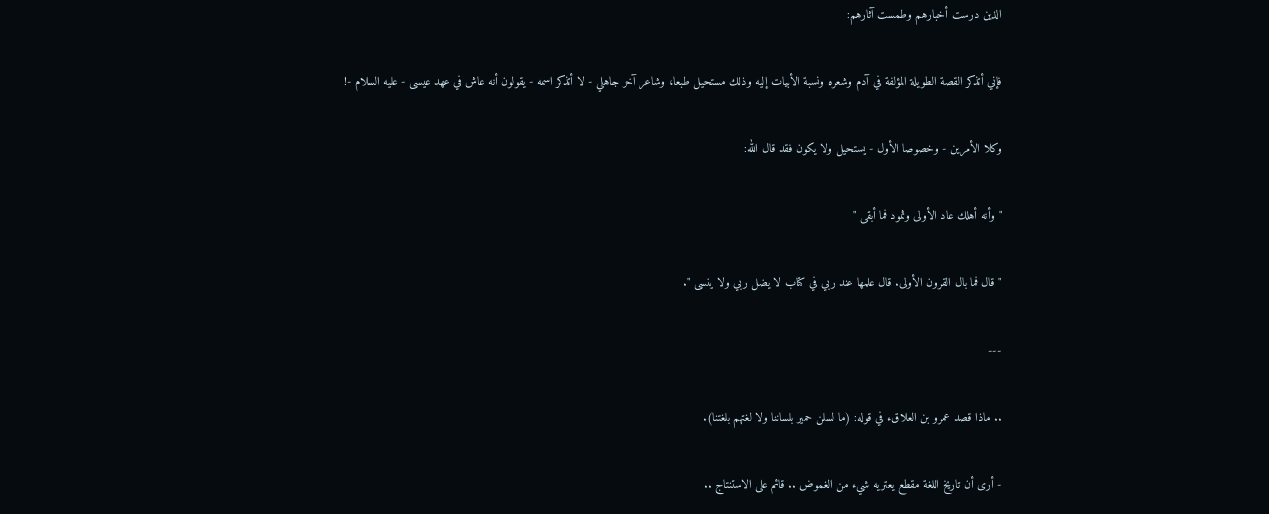الذين درست أخبارهم وطمست آثارهم:

فإني أتذكر القصة الطويلة المؤلفة في آدم وشعره ونسبة الأبيات إليه وذلك مستحيل طبعا، وشاعر آخر جاهلي - لا أتذكر اسمه - يقولون أنه عاش في عهد عيسى - عليه السلام -!

وكلا الأمرين - وخصوصا الأول - يستحيل ولا يكون فقد قال الله:

" وأنه أهلك عاد الأولى وثمود فما أبقى "

" قال فما بال القرون الأولى. قال علمها عند ربي في كتاب لا يضل ربي ولا ينسى ".

---

.. ماذا قصد عمرو بن العلاقء في قوله: (ما لسلن حمير بلساننا ولا لغتهم بلغتنا).

- أرى أن تاريخ اللغة مقطع يعتريه شيء من الغموض .. قائم على الاستنتاج ..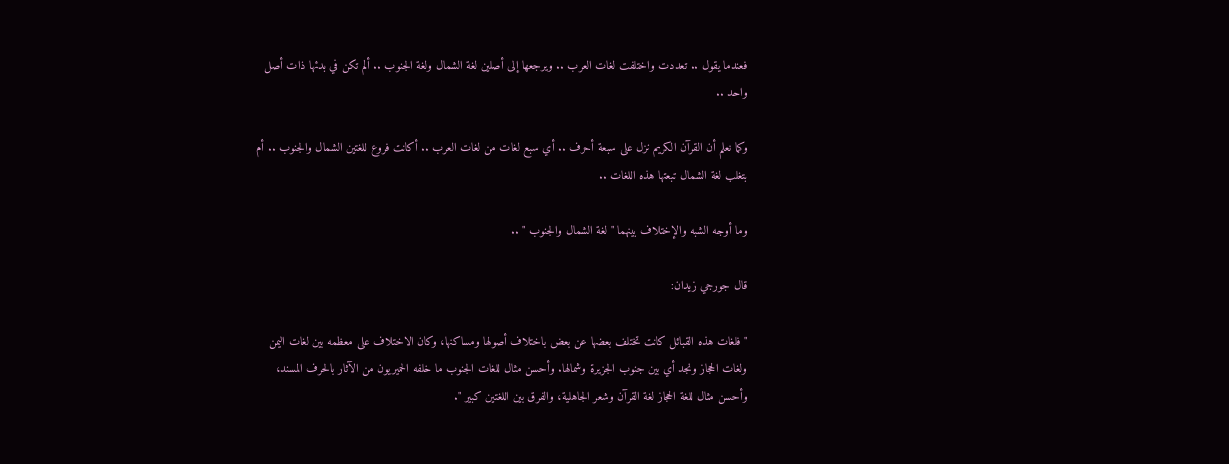فعندما يقول .. تعددت واختلفت لغات العرب .. ويرجعها إلى أصلين لغة الشمال ولغة الجنوب .. ألم تكن في بدئها ذات أصل واحد ..

وكما نعلم أن القرآن الكريم نزل على سبعة أحرف .. أي سبع لغات من لغات العرب .. أكانت فروع للغتين الشمال والجنوب .. أم بتغلب لغة الشمال تبعتها هذه اللغات ..

وما أوجه الشبه والإختلاف بينهما " لغة الشمال والجنوب " ..

قال جورجي زيدان:

" فلغات هذه القبائل كانت تختلف بعضها عن بعض باختلاف أصولها ومساكنها، وكان الاختلاف على معظمه بين لغات اليمن ولغات الحجاز ونجد أي بين جنوب الجزيرة وشمالها. وأحسن مثال للغات الجنوب ما خلفه الحميريون من الآثار بالحرف المسند، وأحسن مثال للغة الحجاز لغة القرآن وشعر الجاهلية، والفرق بين اللغتين كبير ".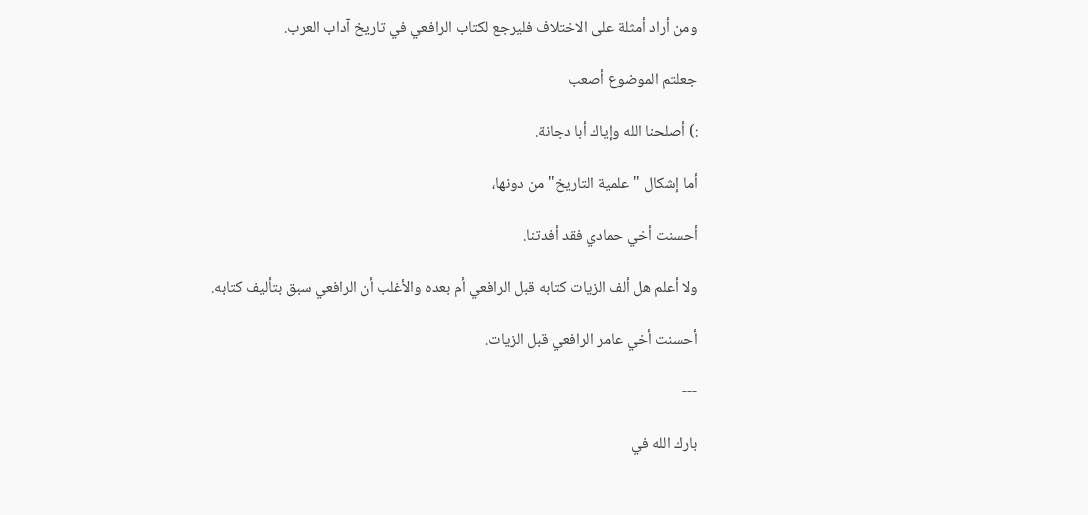ومن أراد أمثلة على الاختلاف فليرجع لكتاب الرافعي في تاريخ آداب العرب.

جعلتم الموضوع أصعب

:) أصلحنا الله وإياك أبا دجانة.

أما إشكال "علمية التاريخ" من دونها،

أحسنت أخي حمادي فقد أفدتنا.

ولا أعلم هل ألف الزيات كتابه قبل الرافعي أم بعده والأغلب أن الرافعي سبق بتأليف كتابه.

أحسنت أخي عامر الرافعي قبل الزيات.

---

بارك الله في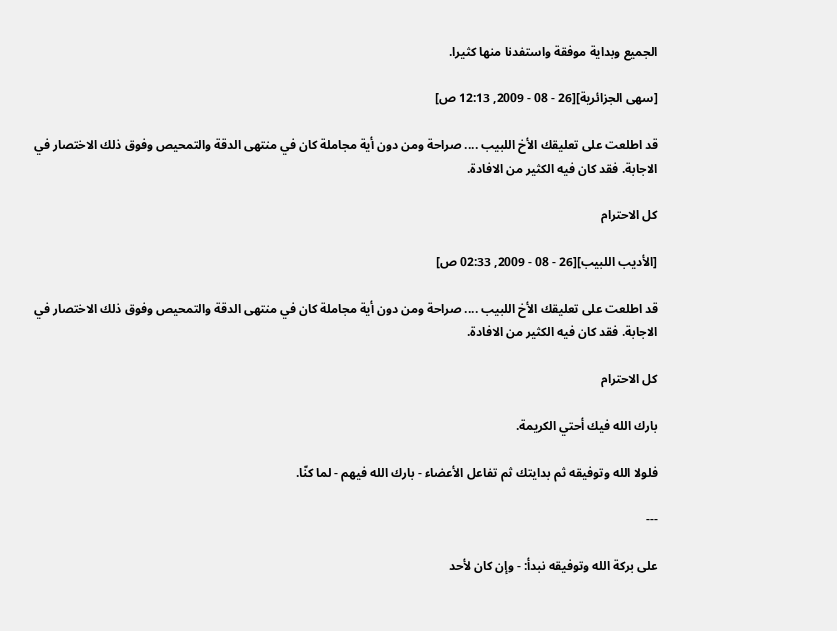الجميع وبداية موفقة واستفدنا منها كثيرا.

[سهى الجزائرية][26 - 08 - 2009, 12:13 ص]

قد اطلعت على تعليقك الأخ اللبيب .... صراحة ومن دون أية مجاملة كان في منتهى الدقة والتمحيص وفوق ذلك الاختصار في الاجابة. فقد كان فيه الكثير من الافادة.

كل الاحترام

[الأديب اللبيب][26 - 08 - 2009, 02:33 ص]

قد اطلعت على تعليقك الأخ اللبيب .... صراحة ومن دون أية مجاملة كان في منتهى الدقة والتمحيص وفوق ذلك الاختصار في الاجابة. فقد كان فيه الكثير من الافادة.

كل الاحترام

بارك الله فيك أحتي الكريمة.

فلولا الله وتوفيقه ثم بدايتك ثم تفاعل الأعضاء - بارك الله فيهم - لما كنّا.

---

على بركة الله وتوفيقه نبدأ: - وإن كان لأحد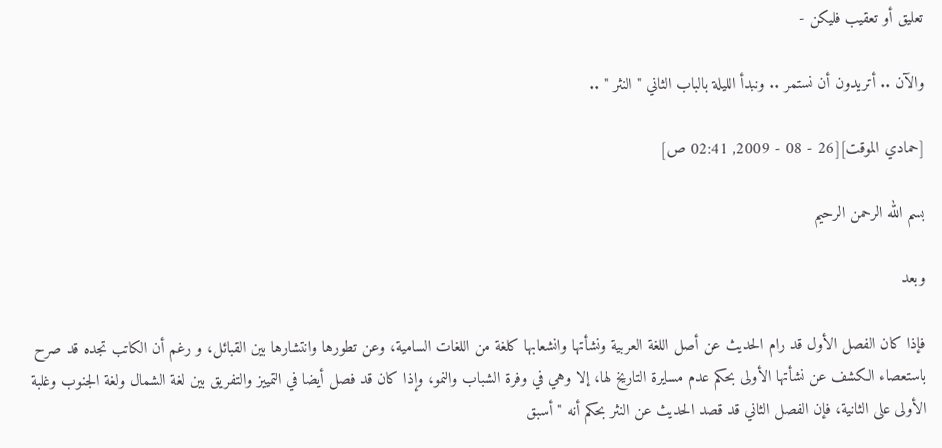تعليق أو تعقيب فليكن -

والآن .. أتريدون أن نستمر .. ونبدأ الليلة بالباب الثاني " النثر " ..

[حمادي الموقت][26 - 08 - 2009, 02:41 ص]

بسم الله الرحمن الرحيم

وبعد

فإذا كان الفصل الأول قد رام الحديث عن أصل اللغة العربية ونشأتها وانشعابها كلغة من اللغات السامية، وعن تطورها وانتشارها بين القبائل، و رغم أن الكاتب تجده قد صرح باستعصاء الكشف عن نشأتها الأولى بحكم عدم مسايرة التاريخ لها، إلا وهي في وفرة الشباب والنمو، وإذا كان قد فصل أيضا في التمييز والتفريق بين لغة الشمال ولغة الجنوب وغلبة الأولى على الثانية، فإن الفصل الثاني قد قصد الحديث عن النثر بحكم أنه "أسبق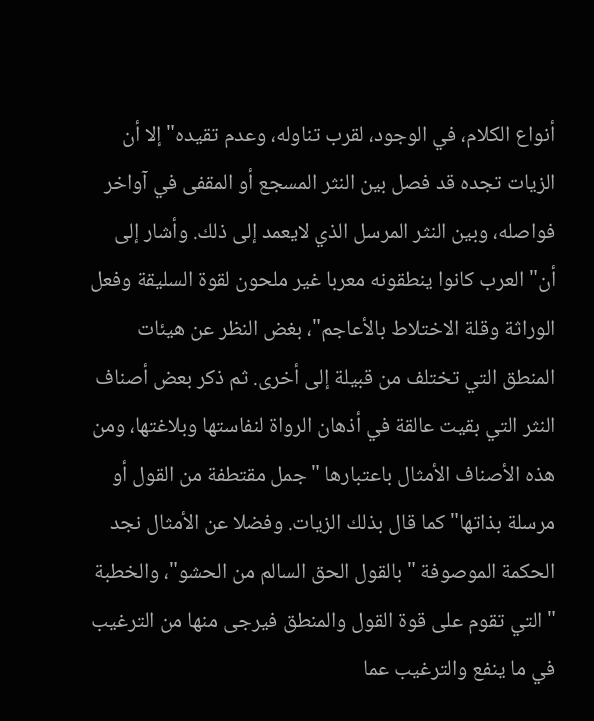أنواع الكلام، في الوجود، لقرب تناوله، وعدم تقيده" إلا أن الزيات تجده قد فصل بين النثر المسجع أو المقفى في آواخر فواصله، وبين النثر المرسل الذي لايعمد إلى ذلك. وأشار إلى أن" العرب كانوا ينطقونه معربا غير ملحون لقوة السليقة وفعل الوراثة وقلة الاختلاط بالأعاجم"، بغض النظر عن هيئات المنطق التي تختلف من قبيلة إلى أخرى. ثم ذكر بعض أصناف النثر التي بقيت عالقة في أذهان الرواة لنفاستها وبلاغتها، ومن هذه الأصناف الأمثال باعتبارها "جمل مقتطفة من القول أو مرسلة بذاتها" كما قال بذلك الزيات. وفضلا عن الأمثال نجد الحكمة الموصوفة "بالقول الحق السالم من الحشو"، والخطبة "التي تقوم على قوة القول والمنطق فيرجى منها من الترغيب في ما ينفع والترغيب عما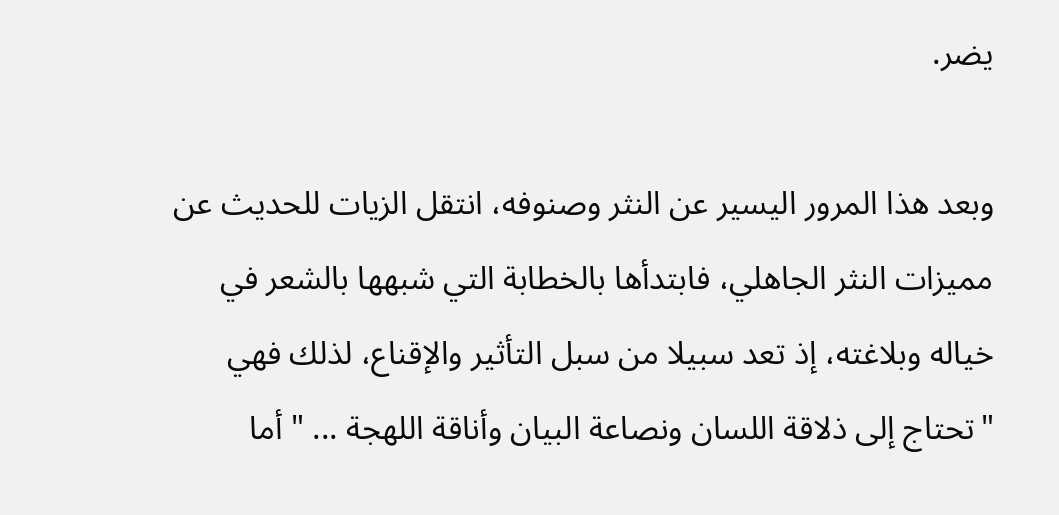يضر.

وبعد هذا المرور اليسير عن النثر وصنوفه، انتقل الزيات للحديث عن مميزات النثر الجاهلي، فابتدأها بالخطابة التي شبهها بالشعر في خياله وبلاغته، إذ تعد سبيلا من سبل التأثير والإقناع، لذلك فهي "تحتاج إلى ذلاقة اللسان ونصاعة البيان وأناقة اللهجة ... " أما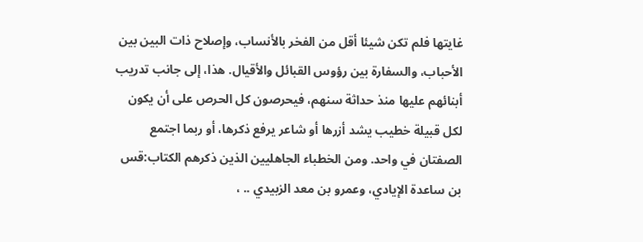غايتها فلم تكن شيئا أقل من الفخر بالأنساب، وإصلاح ذات البين بين الأحباب، والسفارة بين رؤوس القبائل والأقيال. هذا، إلى جانب تدريب أبنائهم عليها منذ حداثة سنهم، فيحرصون كل الحرص على أن يكون لكل قبيلة خطيب يشد أزرها أو شاعر يرفع ذكرها، أو ربما اجتمع الصفتان في واحد. ومن الخطباء الجاهليين الذين ذكرهم الكتاب:قس بن ساعدة الإيادي، وعمرو بن معد الزبيدي .. ،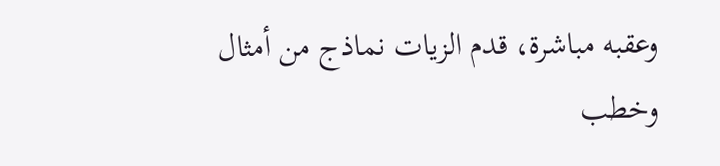وعقبه مباشرة، قدم الزيات نماذج من أمثال وخطب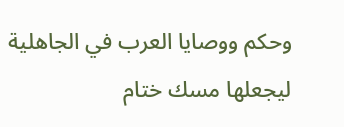وحكم ووصايا العرب في الجاهلية ليجعلها مسك ختام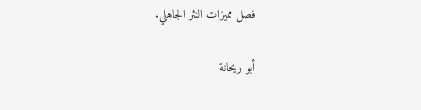فصل مميزات النثر الجاهلي.

أبو ريحانة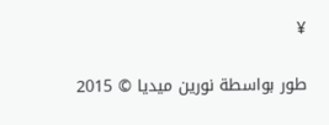¥

طور بواسطة نورين ميديا © 2015